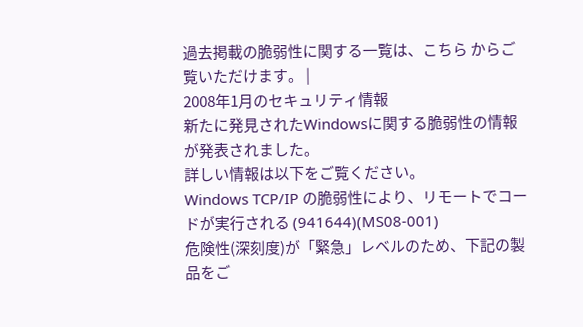過去掲載の脆弱性に関する一覧は、こちら からご覧いただけます。 |
2008年1月のセキュリティ情報
新たに発見されたWindowsに関する脆弱性の情報が発表されました。
詳しい情報は以下をご覧ください。
Windows TCP/IP の脆弱性により、リモートでコードが実行される (941644)(MS08-001)
危険性(深刻度)が「緊急」レベルのため、下記の製品をご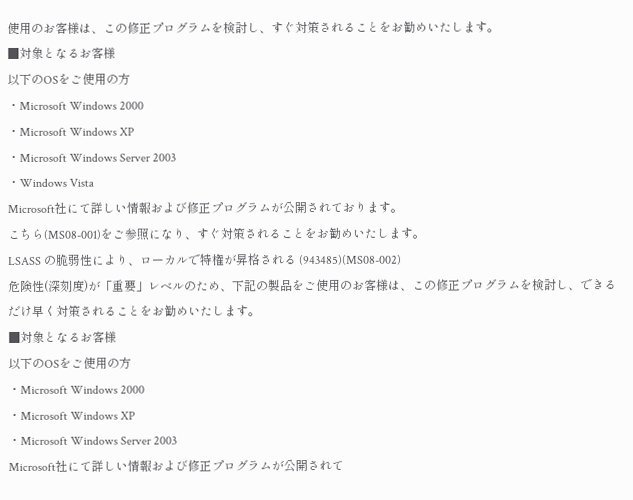使用のお客様は、この修正プログラムを検討し、すぐ対策されることをお勧めいたします。
■対象となるお客様
以下のOSをご使用の方
・Microsoft Windows 2000
・Microsoft Windows XP
・Microsoft Windows Server 2003
・Windows Vista
Microsoft社にて詳しい情報および修正プログラムが公開されております。
こちら(MS08-001)をご参照になり、すぐ対策されることをお勧めいたします。
LSASS の脆弱性により、ローカルで特権が昇格される (943485)(MS08-002)
危険性(深刻度)が「重要」レベルのため、下記の製品をご使用のお客様は、この修正プログラムを検討し、できるだけ早く対策されることをお勧めいたします。
■対象となるお客様
以下のOSをご使用の方
・Microsoft Windows 2000
・Microsoft Windows XP
・Microsoft Windows Server 2003
Microsoft社にて詳しい情報および修正プログラムが公開されて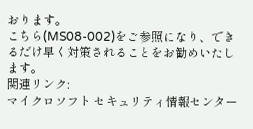おります。
こちら(MS08-002)をご参照になり、できるだけ早く対策されることをお勧めいたします。
関連リンク:
マイクロソフト セキュリティ情報センター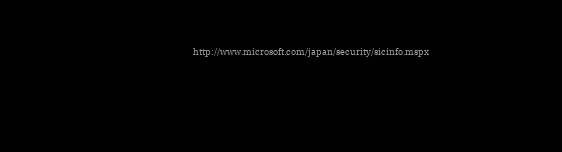http://www.microsoft.com/japan/security/sicinfo.mspx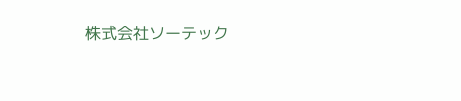株式会社ソーテック